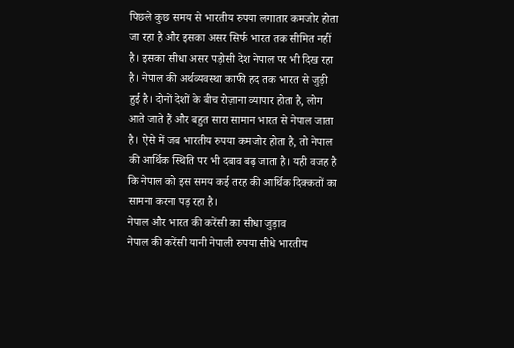पिछले कुछ समय से भारतीय रुपया लगातार कमजोर होता जा रहा है और इसका असर सिर्फ भारत तक सीमित नहीं है। इसका सीधा असर पड़ोसी देश नेपाल पर भी दिख रहा है। नेपाल की अर्थव्यवस्था काफी हद तक भारत से जुड़ी हुई है। दोनों देशों के बीच रोज़ाना व्यापार होता है, लोग आते जाते हैं और बहुत सारा सामान भारत से नेपाल जाता है। ऐसे में जब भारतीय रुपया कमजोर होता है, तो नेपाल की आर्थिक स्थिति पर भी दबाव बढ़ जाता है। यही वजह है कि नेपाल को इस समय कई तरह की आर्थिक दिक्कतों का सामना करना पड़ रहा है।
नेपाल और भारत की करेंसी का सीधा जुड़ाव
नेपाल की करेंसी यानी नेपाली रुपया सीधे भारतीय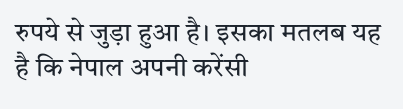रुपये से जुड़ा हुआ है। इसका मतलब यह है कि नेपाल अपनी करेंसी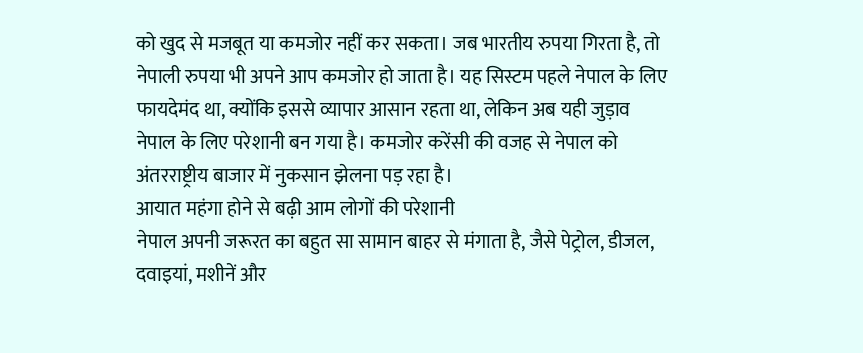को खुद से मजबूत या कमजोर नहीं कर सकता। जब भारतीय रुपया गिरता है, तो नेपाली रुपया भी अपने आप कमजोर हो जाता है। यह सिस्टम पहले नेपाल के लिए फायदेमंद था, क्योंकि इससे व्यापार आसान रहता था, लेकिन अब यही जुड़ाव नेपाल के लिए परेशानी बन गया है। कमजोर करेंसी की वजह से नेपाल को अंतरराष्ट्रीय बाजार में नुकसान झेलना पड़ रहा है।
आयात महंगा होने से बढ़ी आम लोगों की परेशानी
नेपाल अपनी जरूरत का बहुत सा सामान बाहर से मंगाता है, जैसे पेट्रोल, डीजल, दवाइयां, मशीनें और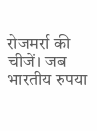रोजमर्रा की चीजें। जब भारतीय रुपया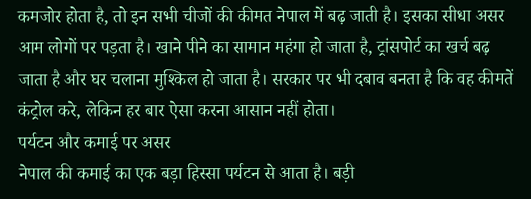कमजोर होता है, तो इन सभी चीजों की कीमत नेपाल में बढ़ जाती है। इसका सीधा असर आम लोगों पर पड़ता है। खाने पीने का सामान महंगा हो जाता है, ट्रांसपोर्ट का खर्च बढ़ जाता है और घर चलाना मुश्किल हो जाता है। सरकार पर भी दबाव बनता है कि वह कीमतें कंट्रोल करे, लेकिन हर बार ऐसा करना आसान नहीं होता।
पर्यटन और कमाई पर असर
नेपाल की कमाई का एक बड़ा हिस्सा पर्यटन से आता है। बड़ी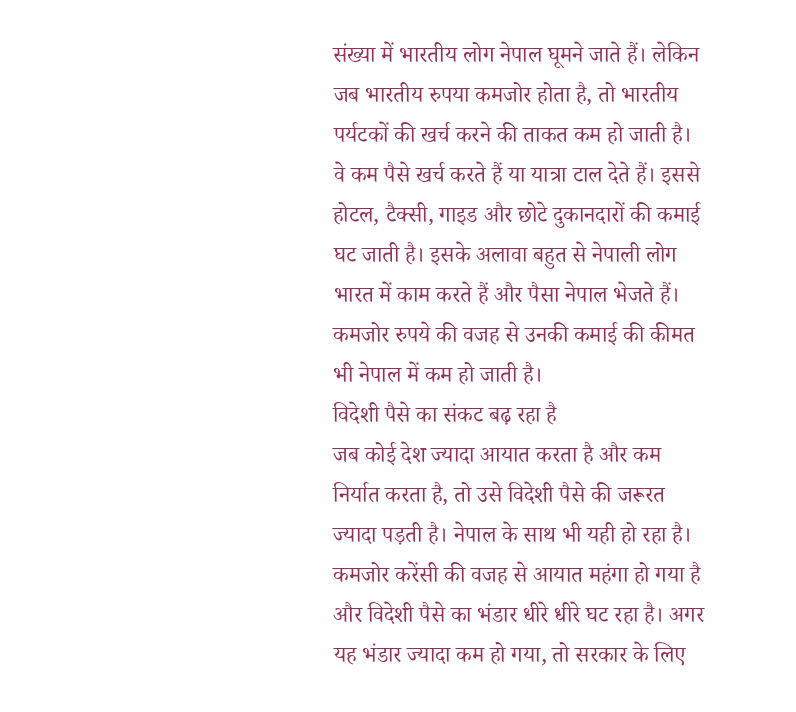संख्या में भारतीय लोग नेपाल घूमने जाते हैं। लेकिन जब भारतीय रुपया कमजोर होता है, तो भारतीय पर्यटकों की खर्च करने की ताकत कम हो जाती है। वे कम पैसे खर्च करते हैं या यात्रा टाल देते हैं। इससे होटल, टैक्सी, गाइड और छोटे दुकानदारों की कमाई घट जाती है। इसके अलावा बहुत से नेपाली लोग भारत में काम करते हैं और पैसा नेपाल भेजते हैं। कमजोर रुपये की वजह से उनकी कमाई की कीमत भी नेपाल में कम हो जाती है।
विदेशी पैसे का संकट बढ़ रहा है
जब कोई देश ज्यादा आयात करता है और कम निर्यात करता है, तो उसे विदेशी पैसे की जरूरत ज्यादा पड़ती है। नेपाल के साथ भी यही हो रहा है। कमजोर करेंसी की वजह से आयात महंगा हो गया है और विदेशी पैसे का भंडार धीरे धीरे घट रहा है। अगर यह भंडार ज्यादा कम हो गया, तो सरकार के लिए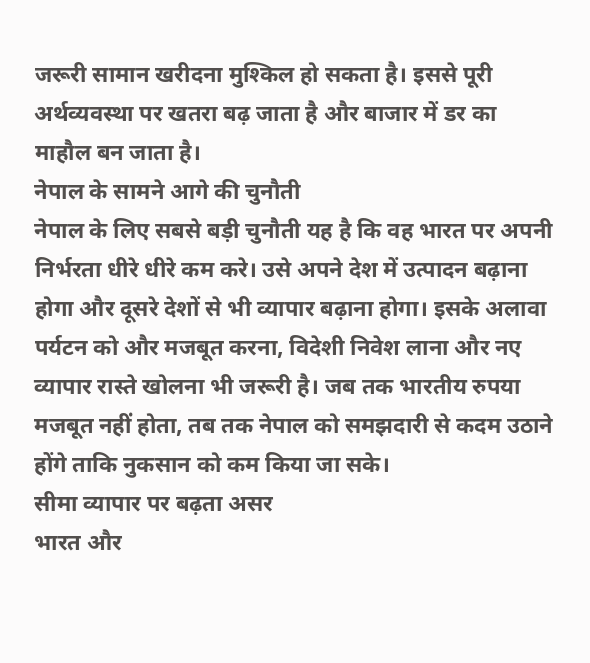जरूरी सामान खरीदना मुश्किल हो सकता है। इससे पूरी अर्थव्यवस्था पर खतरा बढ़ जाता है और बाजार में डर का माहौल बन जाता है।
नेपाल के सामने आगे की चुनौती
नेपाल के लिए सबसे बड़ी चुनौती यह है कि वह भारत पर अपनी निर्भरता धीरे धीरे कम करे। उसे अपने देश में उत्पादन बढ़ाना होगा और दूसरे देशों से भी व्यापार बढ़ाना होगा। इसके अलावा पर्यटन को और मजबूत करना, विदेशी निवेश लाना और नए व्यापार रास्ते खोलना भी जरूरी है। जब तक भारतीय रुपया मजबूत नहीं होता, तब तक नेपाल को समझदारी से कदम उठाने होंगे ताकि नुकसान को कम किया जा सके।
सीमा व्यापार पर बढ़ता असर
भारत और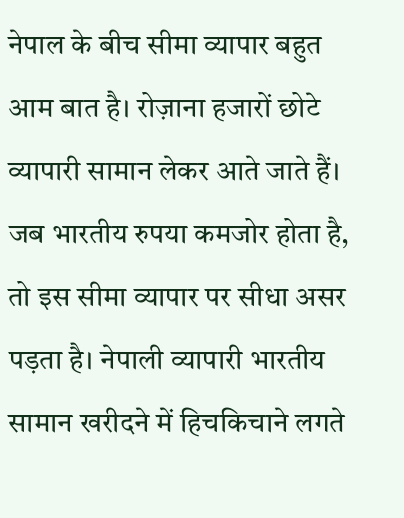नेपाल के बीच सीमा व्यापार बहुत आम बात है। रोज़ाना हजारों छोटे व्यापारी सामान लेकर आते जाते हैं। जब भारतीय रुपया कमजोर होता है, तो इस सीमा व्यापार पर सीधा असर पड़ता है। नेपाली व्यापारी भारतीय सामान खरीदने में हिचकिचाने लगते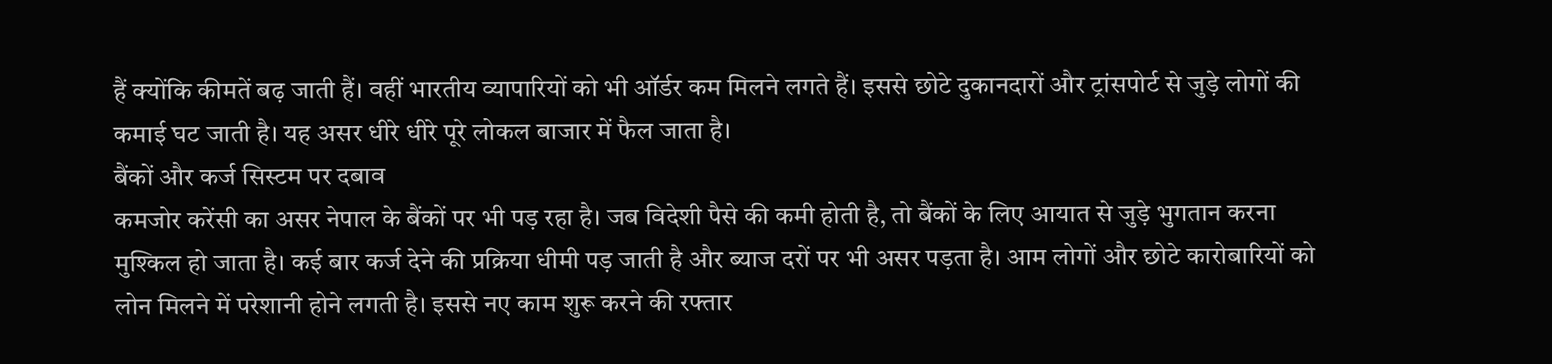हैं क्योंकि कीमतें बढ़ जाती हैं। वहीं भारतीय व्यापारियों को भी ऑर्डर कम मिलने लगते हैं। इससे छोटे दुकानदारों और ट्रांसपोर्ट से जुड़े लोगों की कमाई घट जाती है। यह असर धीरे धीरे पूरे लोकल बाजार में फैल जाता है।
बैंकों और कर्ज सिस्टम पर दबाव
कमजोर करेंसी का असर नेपाल के बैंकों पर भी पड़ रहा है। जब विदेशी पैसे की कमी होती है, तो बैंकों के लिए आयात से जुड़े भुगतान करना मुश्किल हो जाता है। कई बार कर्ज देने की प्रक्रिया धीमी पड़ जाती है और ब्याज दरों पर भी असर पड़ता है। आम लोगों और छोटे कारोबारियों को लोन मिलने में परेशानी होने लगती है। इससे नए काम शुरू करने की रफ्तार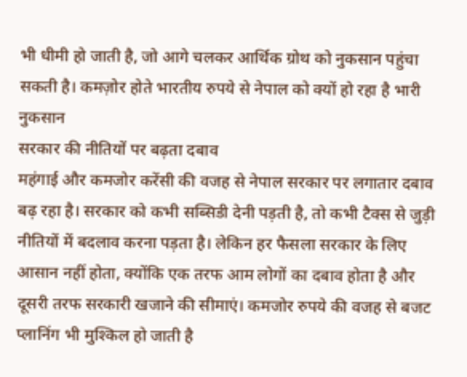भी धीमी हो जाती है, जो आगे चलकर आर्थिक ग्रोथ को नुकसान पहुंचा सकती है। कमज़ोर होते भारतीय रुपये से नेपाल को क्यों हो रहा है भारी नुकसान
सरकार की नीतियों पर बढ़ता दबाव
महंगाई और कमजोर करेंसी की वजह से नेपाल सरकार पर लगातार दबाव बढ़ रहा है। सरकार को कभी सब्सिडी देनी पड़ती है, तो कभी टैक्स से जुड़ी नीतियों में बदलाव करना पड़ता है। लेकिन हर फैसला सरकार के लिए आसान नहीं होता, क्योंकि एक तरफ आम लोगों का दबाव होता है और दूसरी तरफ सरकारी खजाने की सीमाएं। कमजोर रुपये की वजह से बजट प्लानिंग भी मुश्किल हो जाती है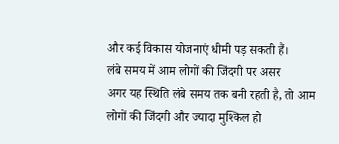और कई विकास योजनाएं धीमी पड़ सकती हैं।
लंबे समय में आम लोगों की जिंदगी पर असर
अगर यह स्थिति लंबे समय तक बनी रहती है, तो आम लोगों की जिंदगी और ज्यादा मुश्किल हो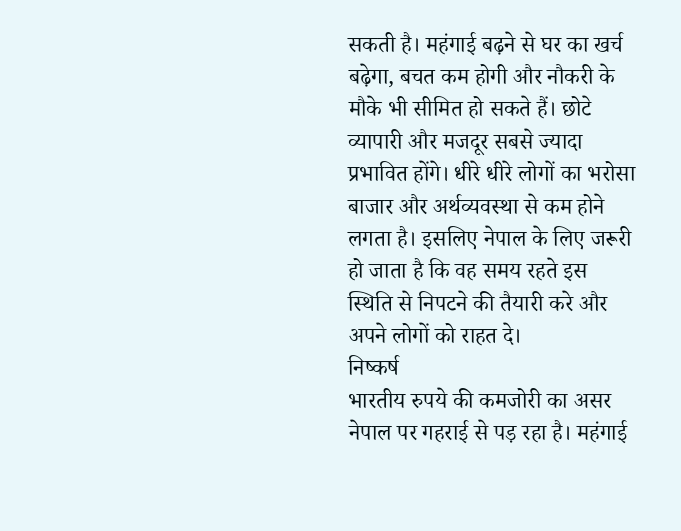सकती है। महंगाई बढ़ने से घर का खर्च बढ़ेगा, बचत कम होगी और नौकरी के मौके भी सीमित हो सकते हैं। छोटे व्यापारी और मजदूर सबसे ज्यादा प्रभावित होंगे। धीरे धीरे लोगों का भरोसा बाजार और अर्थव्यवस्था से कम होने लगता है। इसलिए नेपाल के लिए जरूरी हो जाता है कि वह समय रहते इस स्थिति से निपटने की तैयारी करे और अपने लोगों को राहत दे।
निष्कर्ष
भारतीय रुपये की कमजोरी का असर नेपाल पर गहराई से पड़ रहा है। महंगाई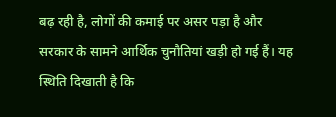बढ़ रही है, लोगों की कमाई पर असर पड़ा है और सरकार के सामने आर्थिक चुनौतियां खड़ी हो गई हैं। यह स्थिति दिखाती है कि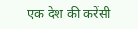एक देश की करेंसी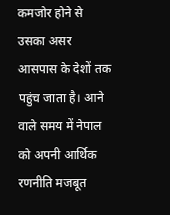कमजोर होने से उसका असर आसपास के देशों तक पहुंच जाता है। आने वाले समय में नेपाल को अपनी आर्थिक रणनीति मजबूत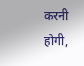करनी होगी,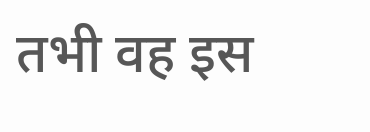तभी वह इस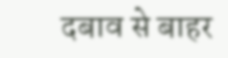दबाव से बाहर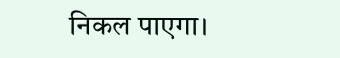निकल पाएगा।